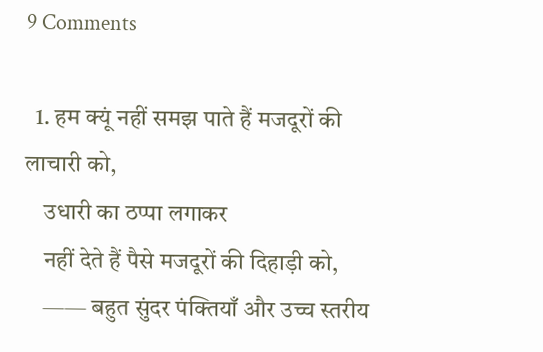9 Comments

  1. हम क्यूं नहीं समझ पाते हैं मजदूरों की लाचारी को,
    उधारी का ठप्पा लगाकर
    नहीं देते हैं पैसे मजदूरों की दिहाड़ी को,
    —— बहुत सुंदर पंक्तियाँ और उच्च स्तरीय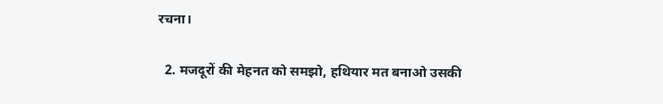रचना।

  2. मजदूरों की मेहनत को समझो, हथियार मत बनाओ उसकी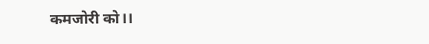कमजोरी को।।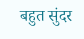बहुत सुंदर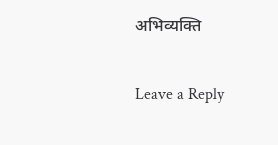अभिव्यक्ति

Leave a Reply